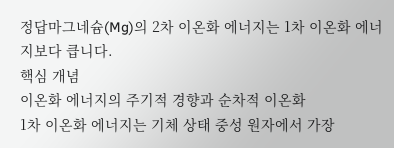정답마그네슘(Mg)의 2차 이온화 에너지는 1차 이온화 에너지보다 큽니다.
핵심 개념
이온화 에너지의 주기적 경향과 순차적 이온화
1차 이온화 에너지는 기체 상태 중성 원자에서 가장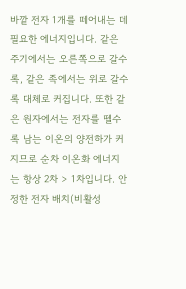바깥 전자 1개를 떼어내는 데 필요한 에너지입니다. 같은 주기에서는 오른쪽으로 갈수록, 같은 족에서는 위로 갈수록 대체로 커집니다. 또한 같은 원자에서는 전자를 뗄수록 남는 이온의 양전하가 커지므로 순차 이온화 에너지는 항상 2차 > 1차입니다. 안정한 전자 배치(비활성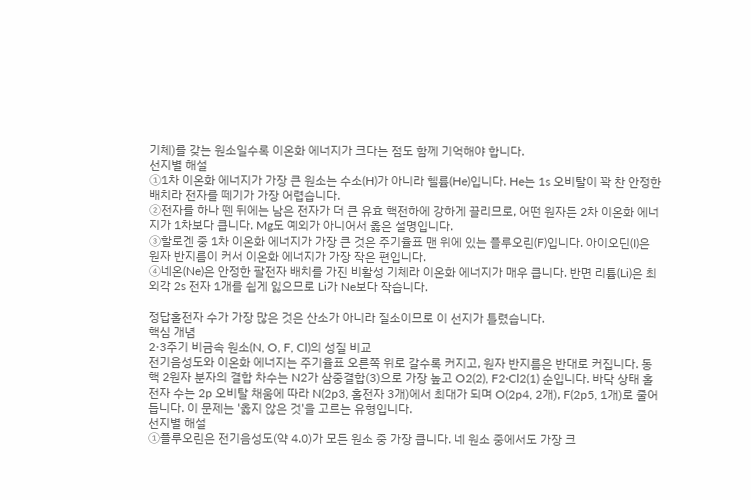기체)를 갖는 원소일수록 이온화 에너지가 크다는 점도 함께 기억해야 합니다.
선지별 해설
①1차 이온화 에너지가 가장 큰 원소는 수소(H)가 아니라 헬륨(He)입니다. He는 1s 오비탈이 꽉 찬 안정한 배치라 전자를 떼기가 가장 어렵습니다.
②전자를 하나 뗀 뒤에는 남은 전자가 더 큰 유효 핵전하에 강하게 끌리므로, 어떤 원자든 2차 이온화 에너지가 1차보다 큽니다. Mg도 예외가 아니어서 옳은 설명입니다.
③할로겐 중 1차 이온화 에너지가 가장 큰 것은 주기율표 맨 위에 있는 플루오린(F)입니다. 아이오딘(I)은 원자 반지름이 커서 이온화 에너지가 가장 작은 편입니다.
④네온(Ne)은 안정한 팔전자 배치를 가진 비활성 기체라 이온화 에너지가 매우 큽니다. 반면 리튬(Li)은 최외각 2s 전자 1개를 쉽게 잃으므로 Li가 Ne보다 작습니다.

정답홀전자 수가 가장 많은 것은 산소가 아니라 질소이므로 이 선지가 틀렸습니다.
핵심 개념
2·3주기 비금속 원소(N, O, F, Cl)의 성질 비교
전기음성도와 이온화 에너지는 주기율표 오른쪽 위로 갈수록 커지고, 원자 반지름은 반대로 커집니다. 동핵 2원자 분자의 결합 차수는 N2가 삼중결합(3)으로 가장 높고 O2(2), F2·Cl2(1) 순입니다. 바닥 상태 홀전자 수는 2p 오비탈 채움에 따라 N(2p3, 홀전자 3개)에서 최대가 되며 O(2p4, 2개), F(2p5, 1개)로 줄어듭니다. 이 문제는 '옳지 않은 것'을 고르는 유형입니다.
선지별 해설
①플루오린은 전기음성도(약 4.0)가 모든 원소 중 가장 큽니다. 네 원소 중에서도 가장 크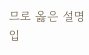므로 옳은 설명입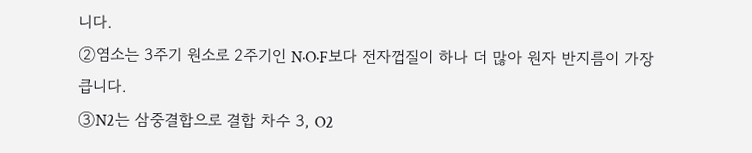니다.
②염소는 3주기 원소로 2주기인 N·O·F보다 전자껍질이 하나 더 많아 원자 반지름이 가장 큽니다.
③N2는 삼중결합으로 결합 차수 3, O2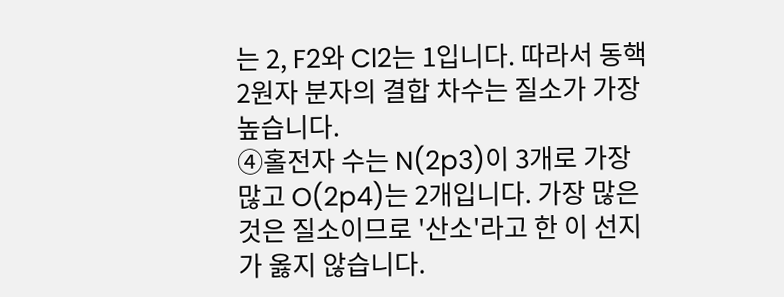는 2, F2와 Cl2는 1입니다. 따라서 동핵 2원자 분자의 결합 차수는 질소가 가장 높습니다.
④홀전자 수는 N(2p3)이 3개로 가장 많고 O(2p4)는 2개입니다. 가장 많은 것은 질소이므로 '산소'라고 한 이 선지가 옳지 않습니다.